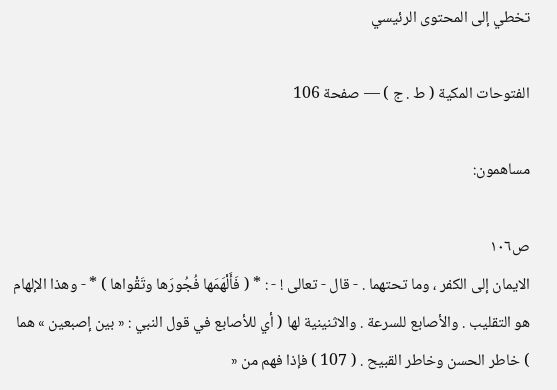تخطي إلى المحتوى الرئيسي

الفتوحات المكية ( ط . ج ) — صفحة 106

مساهمون:

ص١٠٦
الايمان إلى الكفر ، وما تحتهما . - قال - تعالى ! - : * ( فَأَلْهَمَها فُجُورَها وتَقْواها ) * - وهذا الإلهام هو التقليب . والأصابع للسرعة . والاثنينية لها ( أي للأصابع في قول النبي : « بين إصبعين » هما ) خاطر الحسن وخاطر القبيح . ( 107 ) فإذا فهم من «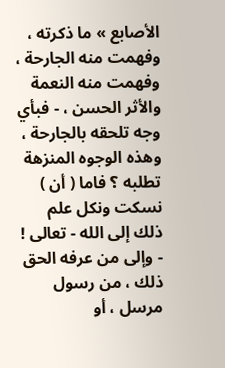الأصابع » ما ذكرته ، وفهمت منه الجارحة ، وفهمت منه النعمة والأثر الحسن ، - فبأي وجه تلحقه بالجارحة ، وهذه الوجوه المنزهة تطلبه ؟ فاما ( أن ) نسكت ونكل علم ذلك إلى الله - تعالى ! - وإلى من عرفه الحق ذلك ، من رسول مرسل ، أو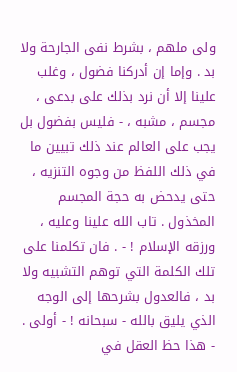ولى ملهم ، بشرط نفى الجارحة ولا بد . وإما إن أدركنا فضول ، وغلب علينا إلا أن نرد بذلك على بدعى ، مجسم ، مشبه ، - فليس بفضول بل يجب على العالم عند ذلك تبيين ما في ذلك اللفظ من وجوه التنزيه ، حتى يدحض به حجة المجسم المخذول . تاب الله علينا وعليه ، ورزقه الإسلام ! - . فان تكلمنا على تلك الكلمة التي توهم التشبيه ولا بد ، فالعدول بشرحها إلى الوجه الذي يليق بالله - سبحانه ! - أولى . - هذا حظ العقل في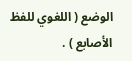الوضع ( اللغوي للفظ الأصابع ) .